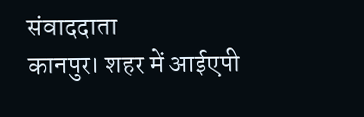संवाददाता
कानपुर। शहर में आईएपी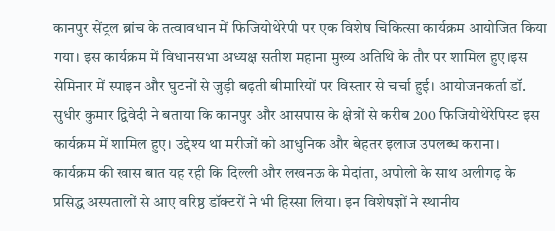कानपुर सेंट्रल ब्रांच के तत्वावधान में फिजियोथेरेपी पर एक विशेष चिकित्सा कार्यक्रम आयोजित किया गया। इस कार्यक्रम में विधानसभा अध्यक्ष सतीश महाना मुख्य अतिथि के तौर पर शामिल हुए।इस सेमिनार में स्पाइन और घुटनों से जुड़ी बढ़ती बीमारियों पर विस्तार से चर्चा हुई। आयोजनकर्ता डॉ. सुधीर कुमार द्विवेदी ने बताया कि कानपुर और आसपास के क्षेत्रों से करीब 200 फिजियोथेरेपिस्ट इस कार्यक्रम में शामिल हुए। उद्देश्य था मरीजों को आधुनिक और बेहतर इलाज उपलब्ध कराना।
कार्यक्रम की खास बात यह रही कि दिल्ली और लखनऊ के मेदांता, अपोलो के साथ अलीगढ़ के प्रसिद्ध अस्पतालों से आए वरिष्ठ डॉक्टरों ने भी हिस्सा लिया। इन विशेषज्ञों ने स्थानीय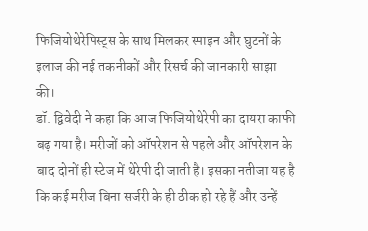फिजियोथेरेपिस्ट्स के साथ मिलकर स्पाइन और घुटनों के इलाज की नई तकनीकों और रिसर्च की जानकारी साझा की।
डॉ. द्विवेदी ने कहा कि आज फिजियोथेरेपी का दायरा काफी बढ़ गया है। मरीजों को ऑपरेशन से पहले और ऑपरेशन के बाद दोनों ही स्टेज में थेरेपी दी जाती है। इसका नतीजा यह है कि कई मरीज बिना सर्जरी के ही ठीक हो रहे हैं और उन्हें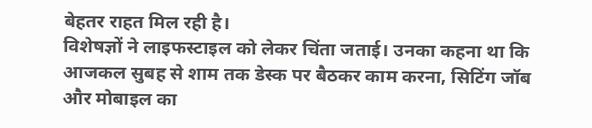बेहतर राहत मिल रही है।
विशेषज्ञों ने लाइफस्टाइल को लेकर चिंता जताई। उनका कहना था कि आजकल सुबह से शाम तक डेस्क पर बैठकर काम करना, सिटिंग जॉब और मोबाइल का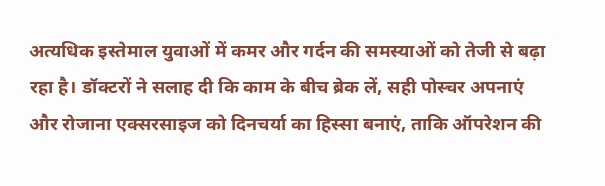अत्यधिक इस्तेमाल युवाओं में कमर और गर्दन की समस्याओं को तेजी से बढ़ा रहा है। डॉक्टरों ने सलाह दी कि काम के बीच ब्रेक लें, सही पोस्चर अपनाएं और रोजाना एक्सरसाइज को दिनचर्या का हिस्सा बनाएं, ताकि ऑपरेशन की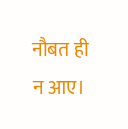नौबत ही न आए।